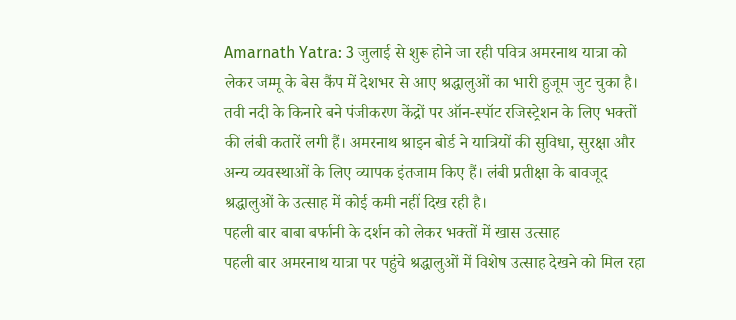Amarnath Yatra: 3 जुलाई से शुरू होने जा रही पवित्र अमरनाथ यात्रा को लेकर जम्मू के बेस कैंप में देशभर से आए श्रद्धालुओं का भारी हुजूम जुट चुका है। तवी नदी के किनारे बने पंजीकरण केंद्रों पर ऑन-स्पॉट रजिस्ट्रेशन के लिए भक्तों की लंबी कतारें लगी हैं। अमरनाथ श्राइन बोर्ड ने यात्रियों की सुविधा, सुरक्षा और अन्य व्यवस्थाओं के लिए व्यापक इंतजाम किए हैं। लंबी प्रतीक्षा के बावजूद श्रद्धालुओं के उत्साह में कोई कमी नहीं दिख रही है।
पहली बार बाबा बर्फानी के दर्शन को लेकर भक्तों में खास उत्साह
पहली बार अमरनाथ यात्रा पर पहुंचे श्रद्धालुओं में विशेष उत्साह देखने को मिल रहा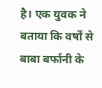है। एक युवक ने बताया कि वर्षों से बाबा बर्फानी के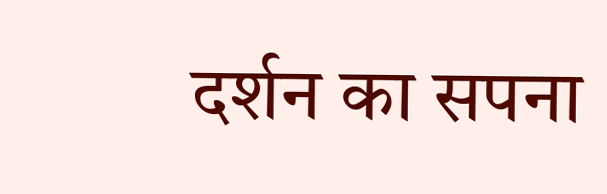दर्शन का सपना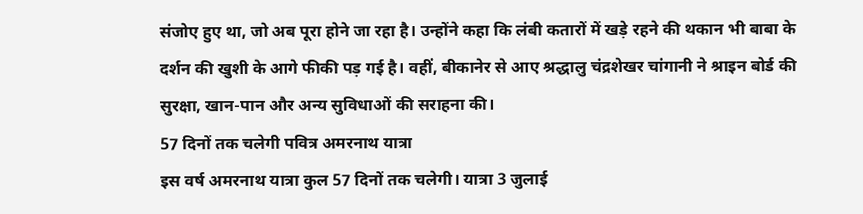संजोए हुए था, जो अब पूरा होने जा रहा है। उन्होंने कहा कि लंबी कतारों में खड़े रहने की थकान भी बाबा के दर्शन की खुशी के आगे फीकी पड़ गई है। वहीं, बीकानेर से आए श्रद्धालु चंद्रशेखर चांगानी ने श्राइन बोर्ड की सुरक्षा, खान-पान और अन्य सुविधाओं की सराहना की।
57 दिनों तक चलेगी पवित्र अमरनाथ यात्रा
इस वर्ष अमरनाथ यात्रा कुल 57 दिनों तक चलेगी। यात्रा 3 जुलाई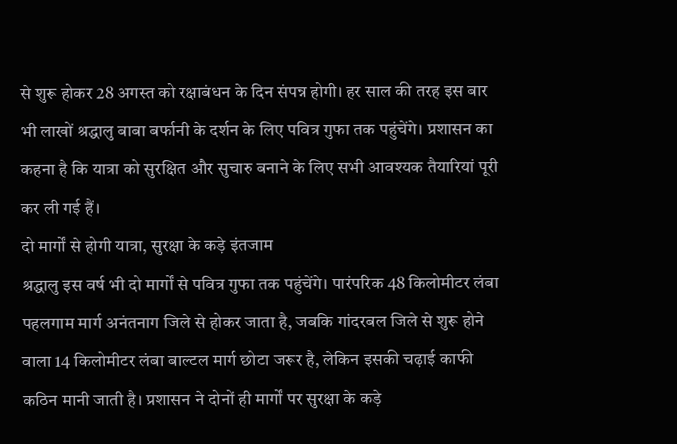से शुरू होकर 28 अगस्त को रक्षाबंधन के दिन संपन्न होगी। हर साल की तरह इस बार भी लाखों श्रद्धालु बाबा बर्फानी के दर्शन के लिए पवित्र गुफा तक पहुंचेंगे। प्रशासन का कहना है कि यात्रा को सुरक्षित और सुचारु बनाने के लिए सभी आवश्यक तैयारियां पूरी कर ली गई हैं।
दो मार्गों से होगी यात्रा, सुरक्षा के कड़े इंतजाम
श्रद्धालु इस वर्ष भी दो मार्गों से पवित्र गुफा तक पहुंचेंगे। पारंपरिक 48 किलोमीटर लंबा पहलगाम मार्ग अनंतनाग जिले से होकर जाता है, जबकि गांदरबल जिले से शुरू होने वाला 14 किलोमीटर लंबा बाल्टल मार्ग छोटा जरूर है, लेकिन इसकी चढ़ाई काफी कठिन मानी जाती है। प्रशासन ने दोनों ही मार्गों पर सुरक्षा के कड़े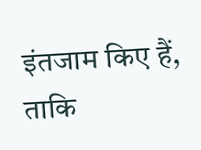इंतजाम किए हैं, ताकि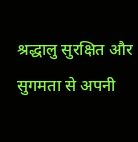श्रद्धालु सुरक्षित और सुगमता से अपनी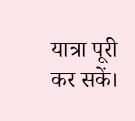यात्रा पूरी कर सकें।